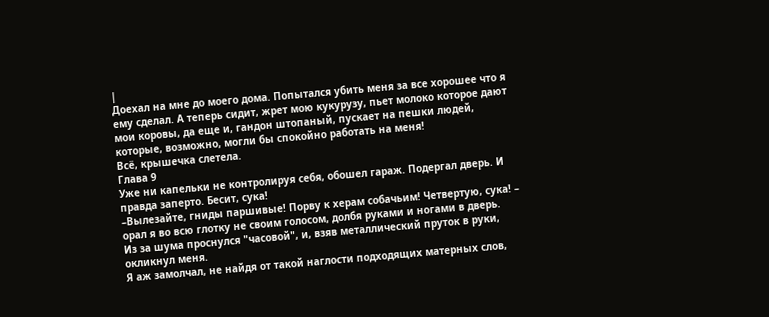|
Доехал на мне до моего дома. Попытался убить меня за все хорошее что я ему сделал. А теперь сидит, жрет мою кукурузу, пьет молоко которое дают мои коровы, да еще и, гандон штопаный, пускает на пешки людей, которые, возможно, могли бы спокойно работать на меня!
Всё, крышечка слетела.
Глава 9
Уже ни капельки не контролируя себя, обошел гараж. Подергал дверь. И правда заперто. Бесит, сука!
–Вылезайте, гниды паршивые! Порву к херам собачьим! Четвертую, сука! – орал я во всю глотку не своим голосом, долбя руками и ногами в дверь.
Из за шума проснулся "часовой", и, взяв металлический пруток в руки, окликнул меня.
Я аж замолчал, не найдя от такой наглости подходящих матерных слов,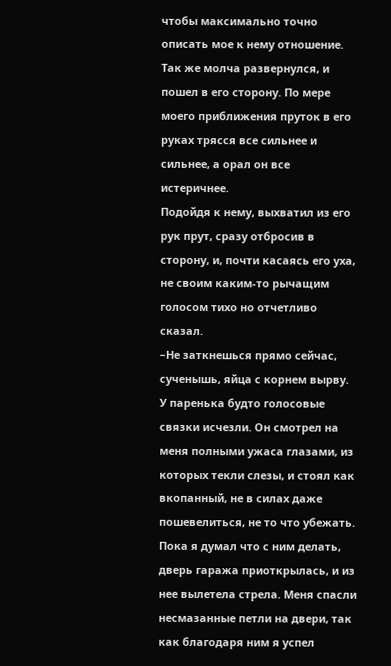чтобы максимально точно описать мое к нему отношение. Так же молча развернулся, и пошел в его сторону. По мере моего приближения пруток в его руках трясся все сильнее и сильнее, а орал он все истеричнее.
Подойдя к нему, выхватил из его рук прут, сразу отбросив в сторону, и, почти касаясь его уха, не своим каким-то рычащим голосом тихо но отчетливо сказал.
–Не заткнешься прямо сейчас, сученышь, яйца с корнем вырву.
У паренька будто голосовые связки исчезли. Он смотрел на меня полными ужаса глазами, из которых текли слезы, и стоял как вкопанный, не в силах даже пошевелиться, не то что убежать.
Пока я думал что с ним делать, дверь гаража приоткрылась, и из нее вылетела стрела. Меня спасли несмазанные петли на двери, так как благодаря ним я успел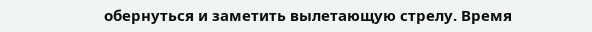обернуться и заметить вылетающую стрелу. Время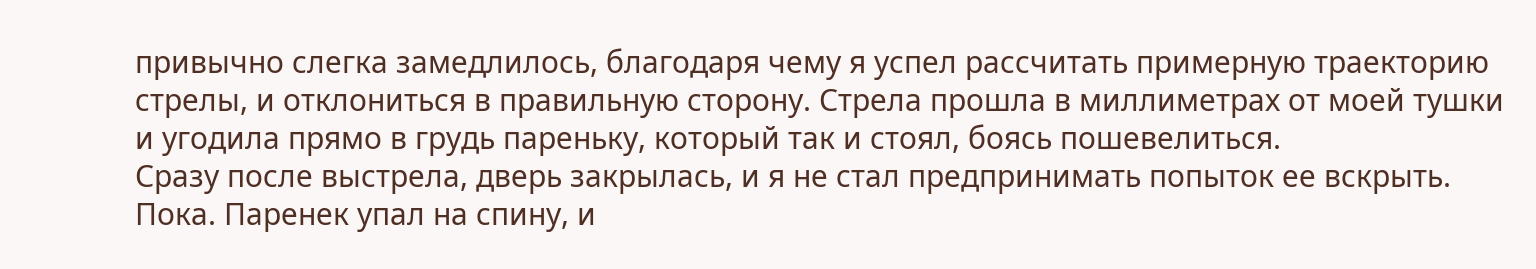привычно слегка замедлилось, благодаря чему я успел рассчитать примерную траекторию стрелы, и отклониться в правильную сторону. Стрела прошла в миллиметрах от моей тушки и угодила прямо в грудь пареньку, который так и стоял, боясь пошевелиться.
Сразу после выстрела, дверь закрылась, и я не стал предпринимать попыток ее вскрыть. Пока. Паренек упал на спину, и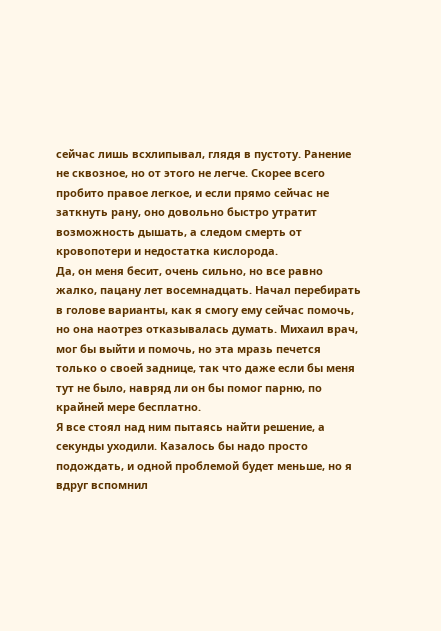сейчас лишь всхлипывал, глядя в пустоту. Ранение не сквозное, но от этого не легче. Скорее всего пробито правое легкое, и если прямо сейчас не заткнуть рану, оно довольно быстро утратит возможность дышать, а следом смерть от кровопотери и недостатка кислорода.
Да, он меня бесит, очень сильно, но все равно жалко, пацану лет восемнадцать. Начал перебирать в голове варианты, как я смогу ему сейчас помочь, но она наотрез отказывалась думать. Михаил врач, мог бы выйти и помочь, но эта мразь печется только о своей заднице, так что даже если бы меня тут не было, навряд ли он бы помог парню, по крайней мере бесплатно.
Я все стоял над ним пытаясь найти решение, а секунды уходили. Казалось бы надо просто подождать, и одной проблемой будет меньше, но я вдруг вспомнил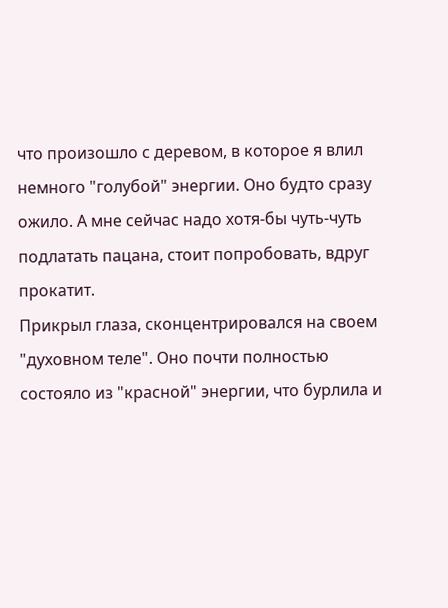что произошло с деревом, в которое я влил немного "голубой" энергии. Оно будто сразу ожило. А мне сейчас надо хотя-бы чуть-чуть подлатать пацана, стоит попробовать, вдруг прокатит.
Прикрыл глаза, сконцентрировался на своем "духовном теле". Оно почти полностью состояло из "красной" энергии, что бурлила и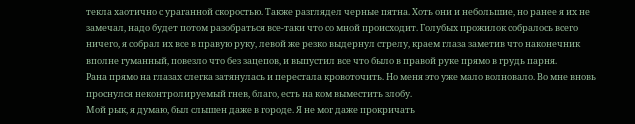текла хаотично с ураганной скоростью. Также разглядел черные пятна. Хоть они и небольшие, но ранее я их не замечал, надо будет потом разобраться все-таки что со мной происходит. Голубых прожилок собралось всего ничего, я собрал их все в правую руку, левой же резко выдернул стрелу, краем глаза заметив что наконечник вполне гуманный, повезло что без зацепов, и выпустил все что было в правой руке прямо в грудь парня.
Рана прямо на глазах слегка затянулась и перестала кровоточить. Но меня это уже мало волновало. Во мне вновь проснулся неконтролируемый гнев, благо, есть на ком выместить злобу.
Мой рык, я думаю, был слышен даже в городе. Я не мог даже прокричать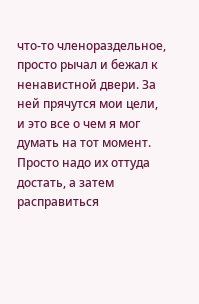что-то членораздельное, просто рычал и бежал к ненавистной двери. За ней прячутся мои цели, и это все о чем я мог думать на тот момент. Просто надо их оттуда достать, а затем расправиться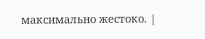максимально жестоко. |